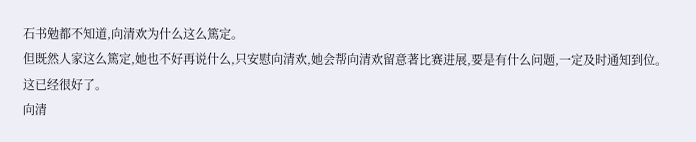石书勉都不知道,向清欢为什么这么篤定。
但既然人家这么篤定,她也不好再说什么,只安慰向清欢,她会帮向清欢留意著比赛进展,要是有什么问题,一定及时通知到位。
这已经很好了。
向清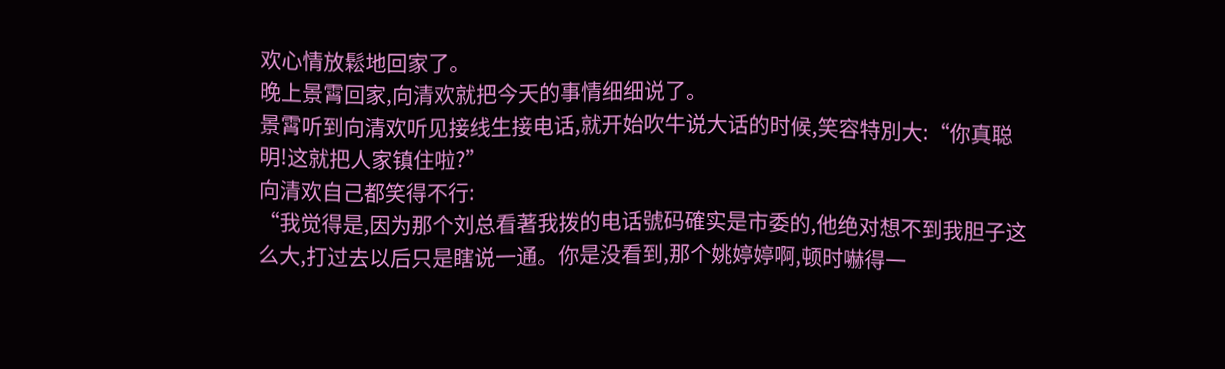欢心情放鬆地回家了。
晚上景霄回家,向清欢就把今天的事情细细说了。
景霄听到向清欢听见接线生接电话,就开始吹牛说大话的时候,笑容特別大:“你真聪明!这就把人家镇住啦?”
向清欢自己都笑得不行:
“我觉得是,因为那个刘总看著我拨的电话號码確实是市委的,他绝对想不到我胆子这么大,打过去以后只是瞎说一通。你是没看到,那个姚婷婷啊,顿时嚇得一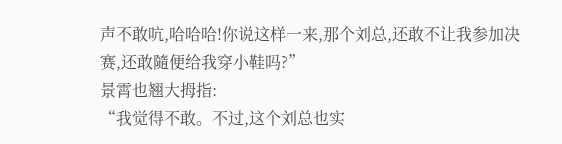声不敢吭,哈哈哈!你说这样一来,那个刘总,还敢不让我参加决赛,还敢隨便给我穿小鞋吗?”
景霄也翘大拇指:
“我觉得不敢。不过,这个刘总也实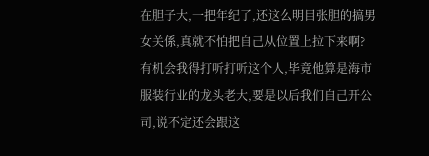在胆子大,一把年纪了,还这么明目张胆的搞男女关係,真就不怕把自己从位置上拉下来啊?有机会我得打听打听这个人,毕竟他算是海市服装行业的龙头老大,要是以后我们自己开公司,说不定还会跟这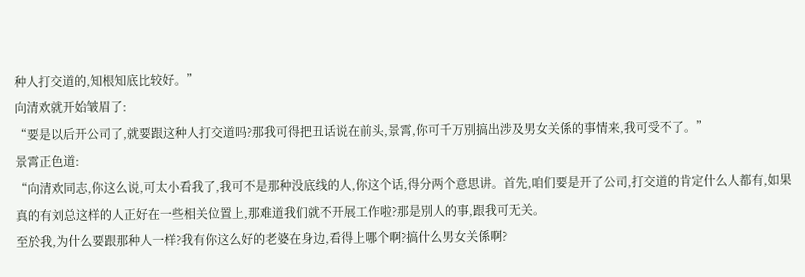种人打交道的,知根知底比较好。”
向清欢就开始皱眉了:
“要是以后开公司了,就要跟这种人打交道吗?那我可得把丑话说在前头,景霄,你可千万別搞出涉及男女关係的事情来,我可受不了。”
景霄正色道:
“向清欢同志,你这么说,可太小看我了,我可不是那种没底线的人,你这个话,得分两个意思讲。首先,咱们要是开了公司,打交道的肯定什么人都有,如果真的有刘总这样的人正好在一些相关位置上,那难道我们就不开展工作啦?那是別人的事,跟我可无关。
至於我,为什么要跟那种人一样?我有你这么好的老婆在身边,看得上哪个啊?搞什么男女关係啊?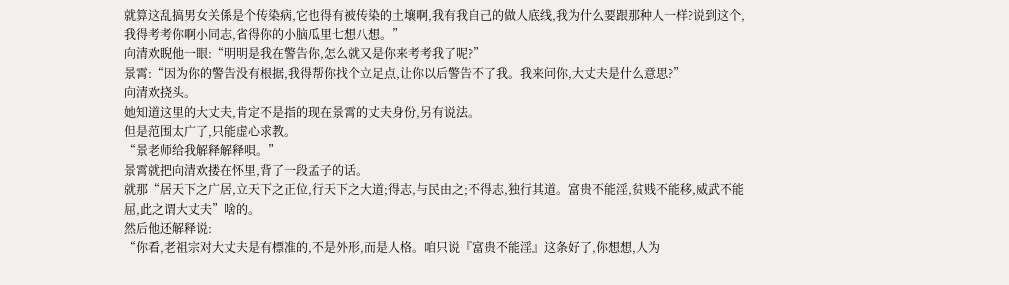就算这乱搞男女关係是个传染病,它也得有被传染的土壤啊,我有我自己的做人底线,我为什么要跟那种人一样?说到这个,我得考考你啊小同志,省得你的小脑瓜里七想八想。”
向清欢睨他一眼:“明明是我在警告你,怎么就又是你来考考我了呢?”
景霄:“因为你的警告没有根据,我得帮你找个立足点,让你以后警告不了我。我来问你,大丈夫是什么意思?”
向清欢挠头。
她知道这里的大丈夫,肯定不是指的现在景霄的丈夫身份,另有说法。
但是范围太广了,只能虚心求教。
“景老师给我解释解释唄。”
景霄就把向清欢搂在怀里,背了一段孟子的话。
就那“居天下之广居,立天下之正位,行天下之大道;得志,与民由之;不得志,独行其道。富贵不能淫,贫贱不能移,威武不能屈,此之谓大丈夫”啥的。
然后他还解释说:
“你看,老祖宗对大丈夫是有標准的,不是外形,而是人格。咱只说『富贵不能淫』这条好了,你想想,人为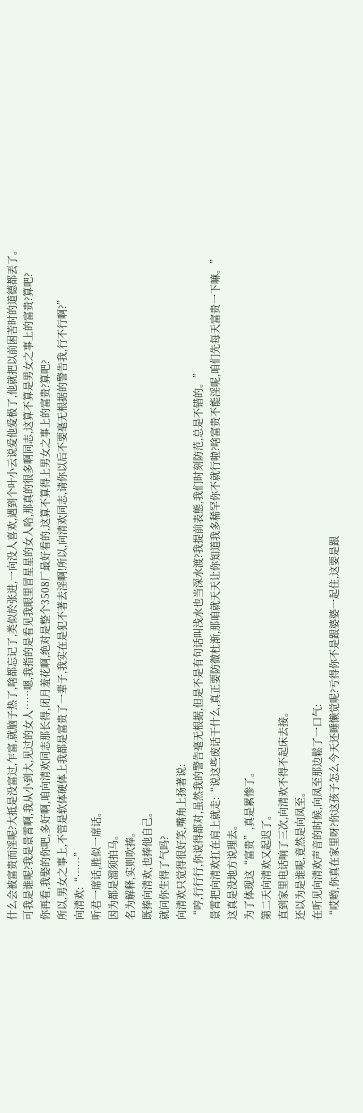什么会被富贵而淫呢?大抵是没富过,乍富,就脑子热了,啥都忘记了,类似於张进,一向没人喜欢,遇到个叶小云说爱他爱极了,他就把以前困苦时的道德都丟了。
可我是谁呢?我是景霄啊,我从小到大,见过的女人……嗯,我指的是看见我眼里冒星星的女人哈,那真的很多啊同志,这算不算是男女之事上的富贵?算吧?
你再看,我娶的你吧,多好啊,咱向清欢同志那长得,闭月羞花啊,绝对是整个3508厂最好看的,这算不算得上男女之事上的富贵?算吧?
所以,男女之事上,不管是软体硬体上我都是富贵了一辈子,我实在是犯不著去淫啊!所以,向清欢同志,请你以后不要毫无根据的警告我,行不行啊?”
向清欢:“……”
听君一席话,胜似一席话。
因为都是溜须拍马。
名为解释,实则吹捧。
既捧向清欢,也捧他自己。
就问你生得了气吗?
向清欢只觉得很好笑,嘴角上扬著说:
“哼,行行行,你说得都对,虽然我的警告毫无根据,但是不是有句话叫浅水也当深水渡?我提前表態,我们时刻防范,总是不错的。”
景霄把向清欢扛在肩上就走:“说这些废话干什么,真正要防微杜渐,那咱就天天让你知道我多稀罕你不就行啦?啥富贵不能淫呢,咱们先每天富贵一下嘛。”
这真是没地方说理去。
为了体现这“富贵”,真是累惨了。
第二天向清欢又起迟了。
直到家里电话响了三次,向清欢不得不起床去接。
还以为是谁呢,竟然是向凤至。
在听见向清欢声音的时候,向凤至那边鬆了一口气:
“哎哟,你真在家里呀?你这孩子怎么今天还睡懒觉呢?亏得你不是跟婆婆一起住,这要是跟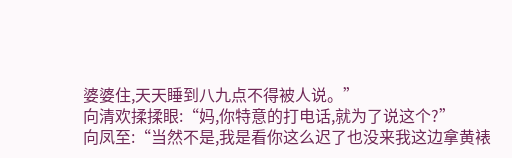婆婆住,天天睡到八九点不得被人说。”
向清欢揉揉眼:“妈,你特意的打电话,就为了说这个?”
向凤至:“当然不是,我是看你这么迟了也没来我这边拿黄裱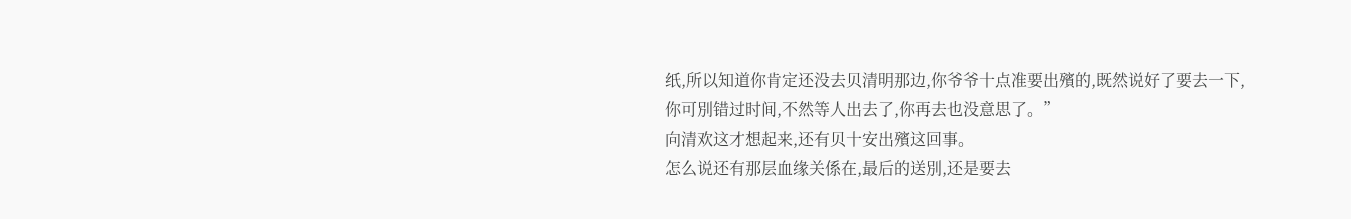纸,所以知道你肯定还没去贝清明那边,你爷爷十点准要出殯的,既然说好了要去一下,你可別错过时间,不然等人出去了,你再去也没意思了。”
向清欢这才想起来,还有贝十安出殯这回事。
怎么说还有那层血缘关係在,最后的送別,还是要去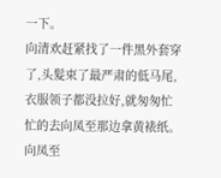一下。
向清欢赶紧找了一件黑外套穿了,头髮束了最严肃的低马尾,衣服领子都没拉好,就匆匆忙忙的去向凤至那边拿黄裱纸。
向凤至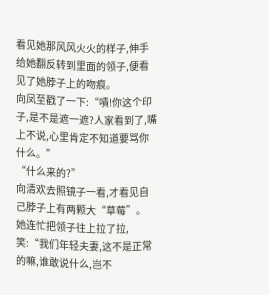看见她那风风火火的样子,伸手给她翻反转到里面的领子,便看见了她脖子上的吻痕。
向凤至戳了一下:“嘖!你这个印子,是不是遮一遮?人家看到了,嘴上不说,心里肯定不知道要骂你什么。”
“什么来的?”
向清欢去照镜子一看,才看见自己脖子上有两颗大“草莓”。
她连忙把领子往上拉了拉,笑:“我们年轻夫妻,这不是正常的嘛,谁敢说什么,岂不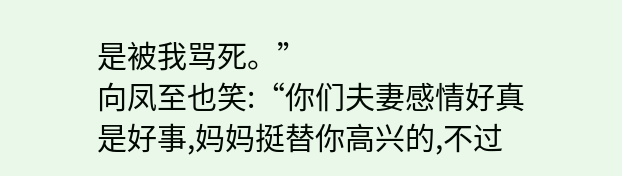是被我骂死。”
向凤至也笑:“你们夫妻感情好真是好事,妈妈挺替你高兴的,不过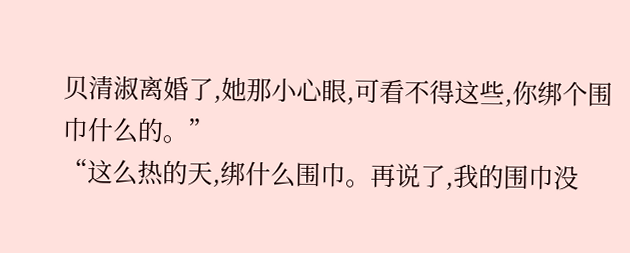贝清淑离婚了,她那小心眼,可看不得这些,你绑个围巾什么的。”
“这么热的天,绑什么围巾。再说了,我的围巾没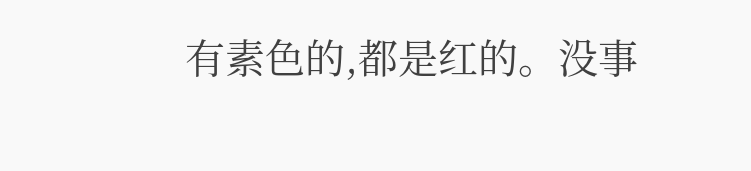有素色的,都是红的。没事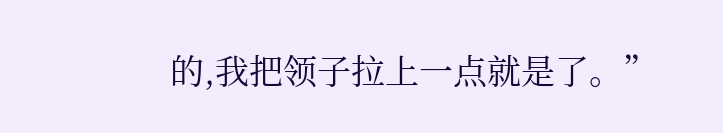的,我把领子拉上一点就是了。”